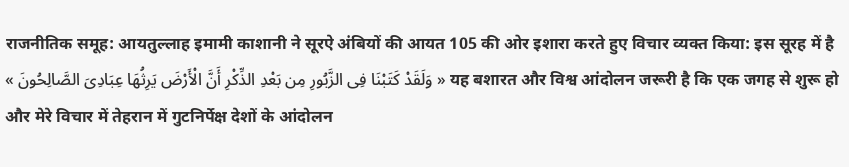राजनीतिक समूह: आयतुल्लाह इमामी काशानी ने सूरऐ अंबियों की आयत 105 की ओर इशारा करते हुए विचार व्यक्त किया: इस सूरह में है « وَلَقَدْ كَتَبْنَا فِی الزَّبُورِ مِن بَعْدِ الذِّكْرِ أَنَّ الْأَرْضَ یَرِثُهَا عِبَادِیَ الصَّالِحُونَ » यह बशारत और विश्व आंदोलन जरूरी है कि एक जगह से शुरू हो और मेरे विचार में तेहरान में गुटनिर्पेक्ष देशों के आंदोलन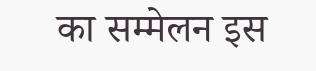का सम्मेलन इस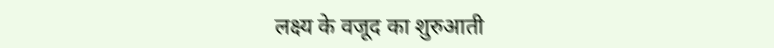लक्ष्य के वजूद का शुरुआती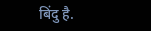बिंदु है.